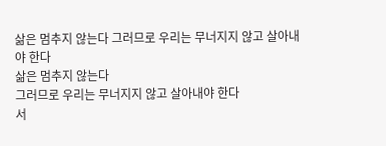삶은 멈추지 않는다 그러므로 우리는 무너지지 않고 살아내야 한다
삶은 멈추지 않는다
그러므로 우리는 무너지지 않고 살아내야 한다
서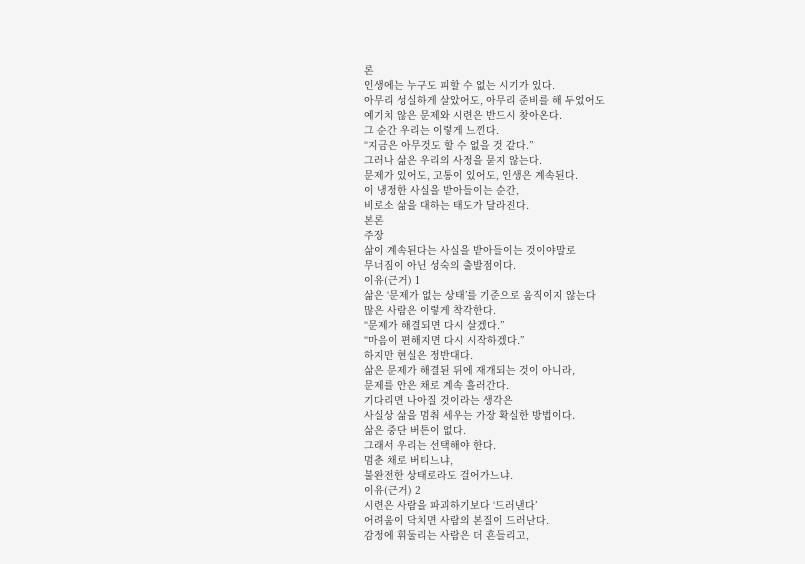론
인생에는 누구도 피할 수 없는 시기가 있다.
아무리 성실하게 살았어도, 아무리 준비를 해 두었어도
예기치 않은 문제와 시련은 반드시 찾아온다.
그 순간 우리는 이렇게 느낀다.
“지금은 아무것도 할 수 없을 것 같다.”
그러나 삶은 우리의 사정을 묻지 않는다.
문제가 있어도, 고통이 있어도, 인생은 계속된다.
이 냉정한 사실을 받아들이는 순간,
비로소 삶을 대하는 태도가 달라진다.
본론
주장
삶이 계속된다는 사실을 받아들이는 것이야말로
무너짐이 아닌 성숙의 출발점이다.
이유(근거) 1
삶은 ‘문제가 없는 상태’를 기준으로 움직이지 않는다
많은 사람은 이렇게 착각한다.
“문제가 해결되면 다시 살겠다.”
“마음이 편해지면 다시 시작하겠다.”
하지만 현실은 정반대다.
삶은 문제가 해결된 뒤에 재개되는 것이 아니라,
문제를 안은 채로 계속 흘러간다.
기다리면 나아질 것이라는 생각은
사실상 삶을 멈춰 세우는 가장 확실한 방법이다.
삶은 중단 버튼이 없다.
그래서 우리는 선택해야 한다.
멈춘 채로 버티느냐,
불완전한 상태로라도 걸어가느냐.
이유(근거) 2
시련은 사람을 파괴하기보다 ‘드러낸다’
어려움이 닥치면 사람의 본질이 드러난다.
감정에 휘둘리는 사람은 더 흔들리고,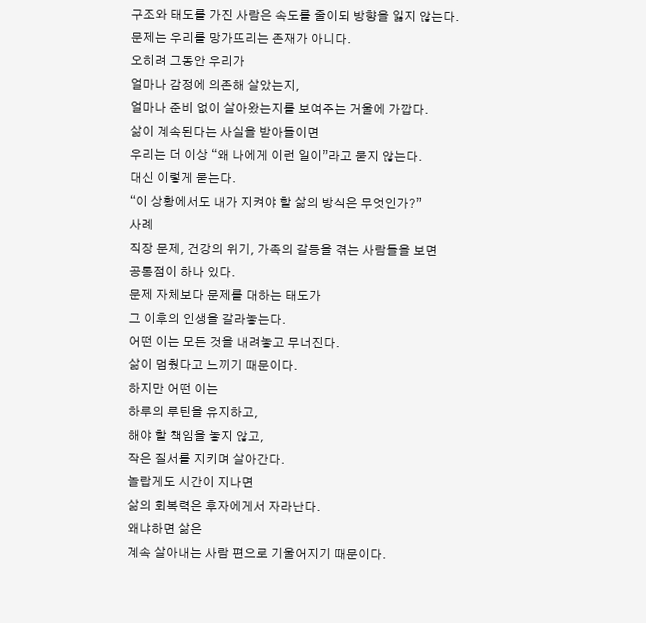구조와 태도를 가진 사람은 속도를 줄이되 방향을 잃지 않는다.
문제는 우리를 망가뜨리는 존재가 아니다.
오히려 그동안 우리가
얼마나 감정에 의존해 살았는지,
얼마나 준비 없이 살아왔는지를 보여주는 거울에 가깝다.
삶이 계속된다는 사실을 받아들이면
우리는 더 이상 “왜 나에게 이런 일이”라고 묻지 않는다.
대신 이렇게 묻는다.
“이 상황에서도 내가 지켜야 할 삶의 방식은 무엇인가?”
사례
직장 문제, 건강의 위기, 가족의 갈등을 겪는 사람들을 보면
공통점이 하나 있다.
문제 자체보다 문제를 대하는 태도가
그 이후의 인생을 갈라놓는다.
어떤 이는 모든 것을 내려놓고 무너진다.
삶이 멈췄다고 느끼기 때문이다.
하지만 어떤 이는
하루의 루틴을 유지하고,
해야 할 책임을 놓지 않고,
작은 질서를 지키며 살아간다.
놀랍게도 시간이 지나면
삶의 회복력은 후자에게서 자라난다.
왜냐하면 삶은
계속 살아내는 사람 편으로 기울어지기 때문이다.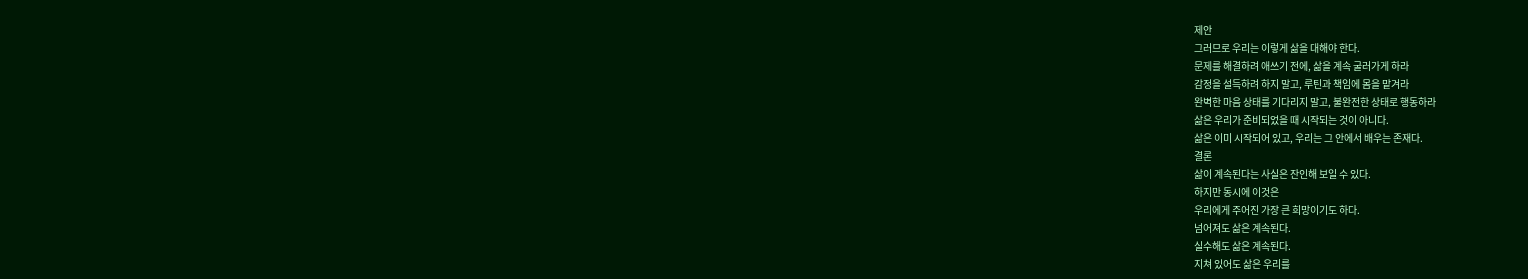제안
그러므로 우리는 이렇게 삶을 대해야 한다.
문제를 해결하려 애쓰기 전에, 삶을 계속 굴러가게 하라
감정을 설득하려 하지 말고, 루틴과 책임에 몸을 맡겨라
완벽한 마음 상태를 기다리지 말고, 불완전한 상태로 행동하라
삶은 우리가 준비되었을 때 시작되는 것이 아니다.
삶은 이미 시작되어 있고, 우리는 그 안에서 배우는 존재다.
결론
삶이 계속된다는 사실은 잔인해 보일 수 있다.
하지만 동시에 이것은
우리에게 주어진 가장 큰 희망이기도 하다.
넘어져도 삶은 계속된다.
실수해도 삶은 계속된다.
지쳐 있어도 삶은 우리를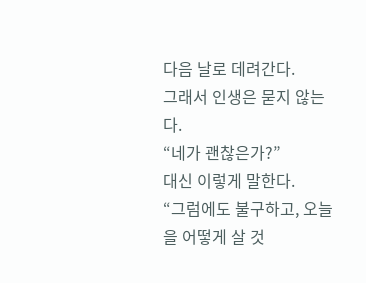다음 날로 데려간다.
그래서 인생은 묻지 않는다.
“네가 괜찮은가?”
대신 이렇게 말한다.
“그럼에도 불구하고, 오늘을 어떻게 살 것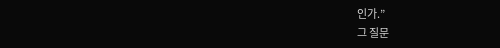인가.”
그 질문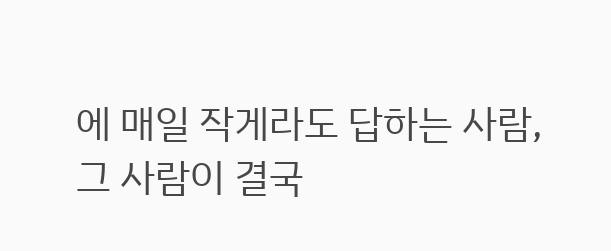에 매일 작게라도 답하는 사람,
그 사람이 결국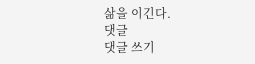삶을 이긴다.
댓글
댓글 쓰기